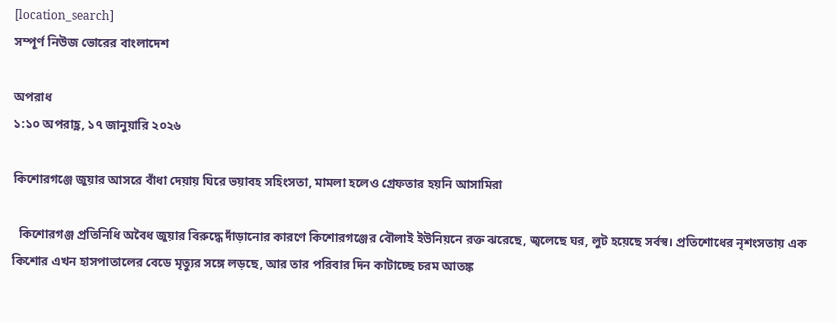[location_search]
সম্পূর্ণ নিউজ ভোরের বাংলাদেশ

অপরাধ
১:১০ অপরাহ্ণ, ১৭ জানুয়ারি ২০২৬

কিশোরগঞ্জে জুয়ার আসরে বাঁধা দেয়ায় ঘিরে ভয়াবহ সহিংসতা, মামলা হলেও গ্রেফতার হয়নি আসামিরা

  কিশোরগঞ্জ প্রতিনিধি অবৈধ জুয়ার বিরুদ্ধে দাঁড়ানোর কারণে কিশোরগঞ্জের বৌলাই ইউনিয়নে রক্ত ঝরেছে, জ্বলেছে ঘর, লুট হয়েছে সর্বস্ব। প্রতিশোধের নৃশংসতায় এক কিশোর এখন হাসপাতালের বেডে মৃত্যুর সঙ্গে লড়ছে, আর তার পরিবার দিন কাটাচ্ছে চরম আতঙ্ক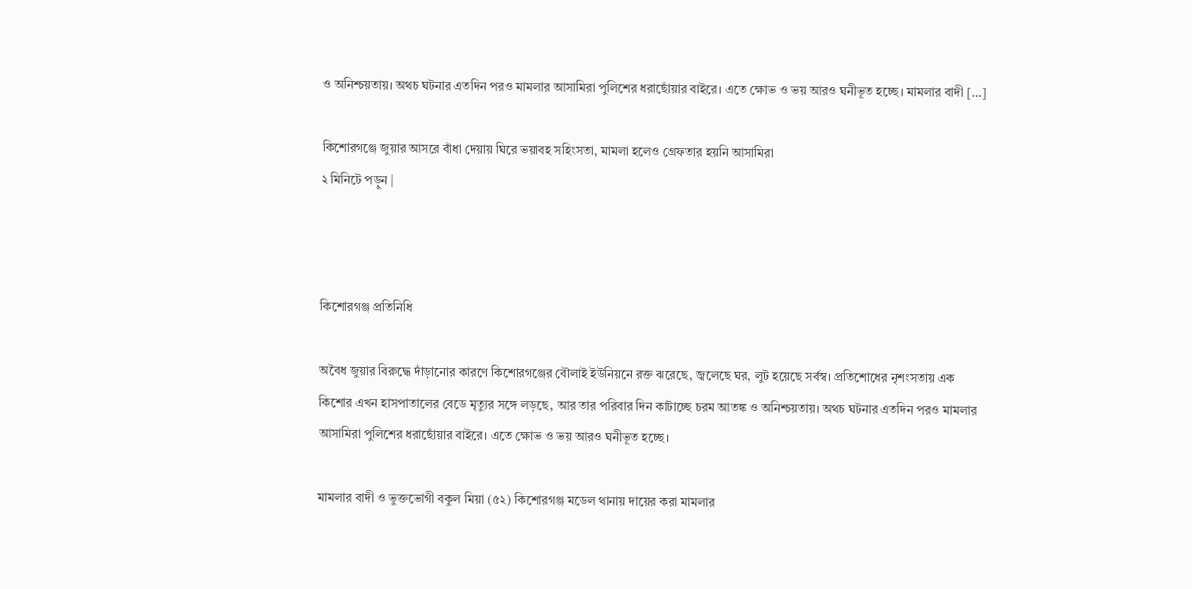ও অনিশ্চয়তায়। অথচ ঘটনার এতদিন পরও মামলার আসামিরা পুলিশের ধরাছোঁয়ার বাইরে। এতে ক্ষোভ ও ভয় আরও ঘনীভূত হচ্ছে। মামলার বাদী […]

কিশোরগঞ্জে জুয়ার আসরে বাঁধা দেয়ায় ঘিরে ভয়াবহ সহিংসতা, মামলা হলেও গ্রেফতার হয়নি আসামিরা
২ মিনিটে পড়ুন |



কিশোরগঞ্জ প্রতিনিধি

অবৈধ জুয়ার বিরুদ্ধে দাঁড়ানোর কারণে কিশোরগঞ্জের বৌলাই ইউনিয়নে রক্ত ঝরেছে, জ্বলেছে ঘর, লুট হয়েছে সর্বস্ব। প্রতিশোধের নৃশংসতায় এক কিশোর এখন হাসপাতালের বেডে মৃত্যুর সঙ্গে লড়ছে, আর তার পরিবার দিন কাটাচ্ছে চরম আতঙ্ক ও অনিশ্চয়তায়। অথচ ঘটনার এতদিন পরও মামলার আসামিরা পুলিশের ধরাছোঁয়ার বাইরে। এতে ক্ষোভ ও ভয় আরও ঘনীভূত হচ্ছে।

মামলার বাদী ও ভুক্তভোগী বকুল মিয়া (৫২) কিশোরগঞ্জ মডেল থানায় দায়ের করা মামলার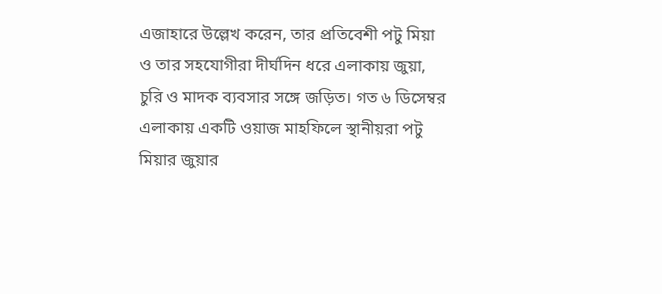এজাহারে উল্লেখ করেন, তার প্রতিবেশী পটু মিয়া ও তার সহযোগীরা দীর্ঘদিন ধরে এলাকায় জুয়া, চুরি ও মাদক ব্যবসার সঙ্গে জড়িত। গত ৬ ডিসেম্বর এলাকায় একটি ওয়াজ মাহফিলে স্থানীয়রা পটু মিয়ার জুয়ার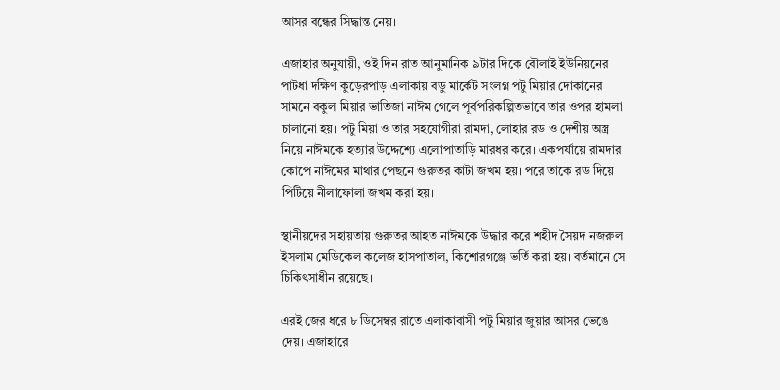আসর বন্ধের সিদ্ধান্ত নেয়।

এজাহার অনুযায়ী, ওই দিন রাত আনুমানিক ৯টার দিকে বৌলাই ইউনিয়নের পাটধা দক্ষিণ কুড়েরপাড় এলাকায় বডু মার্কেট সংলগ্ন পটু মিয়ার দোকানের সামনে বকুল মিয়ার ভাতিজা নাঈম গেলে পূর্বপরিকল্পিতভাবে তার ওপর হামলা চালানো হয়। পটু মিয়া ও তার সহযোগীরা রামদা, লোহার রড ও দেশীয় অস্ত্র নিয়ে নাঈমকে হত্যার উদ্দেশ্যে এলোপাতাড়ি মারধর করে। একপর্যায়ে রামদার কোপে নাঈমের মাথার পেছনে গুরুতর কাটা জখম হয়। পরে তাকে রড দিয়ে পিটিয়ে নীলাফোলা জখম করা হয়।

স্থানীয়দের সহায়তায় গুরুতর আহত নাঈমকে উদ্ধার করে শহীদ সৈয়দ নজরুল ইসলাম মেডিকেল কলেজ হাসপাতাল, কিশোরগঞ্জে ভর্তি করা হয়। বর্তমানে সে চিকিৎসাধীন রয়েছে।

এরই জের ধরে ৮ ডিসেম্বর রাতে এলাকাবাসী পটু মিয়ার জুয়ার আসর ভেঙে দেয়। এজাহারে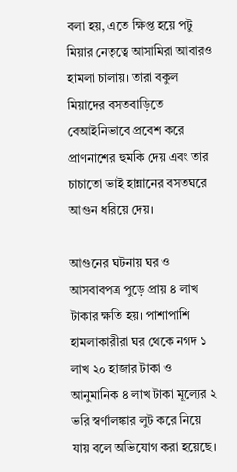বলা হয়, এতে ক্ষিপ্ত হয়ে পটু মিয়ার নেতৃত্বে আসামিরা আবারও হামলা চালায়। তারা বকুল মিয়াদের বসতবাড়িতে বেআইনিভাবে প্রবেশ করে প্রাণনাশের হুমকি দেয় এবং তার চাচাতো ভাই হান্নানের বসতঘরে আগুন ধরিয়ে দেয়।

আগুনের ঘটনায় ঘর ও আসবাবপত্র পুড়ে প্রায় ৪ লাখ টাকার ক্ষতি হয়। পাশাপাশি হামলাকারীরা ঘর থেকে নগদ ১ লাখ ২০ হাজার টাকা ও আনুমানিক ৪ লাখ টাকা মূল্যের ২ ভরি স্বর্ণালঙ্কার লুট করে নিয়ে যায় বলে অভিযোগ করা হয়েছে।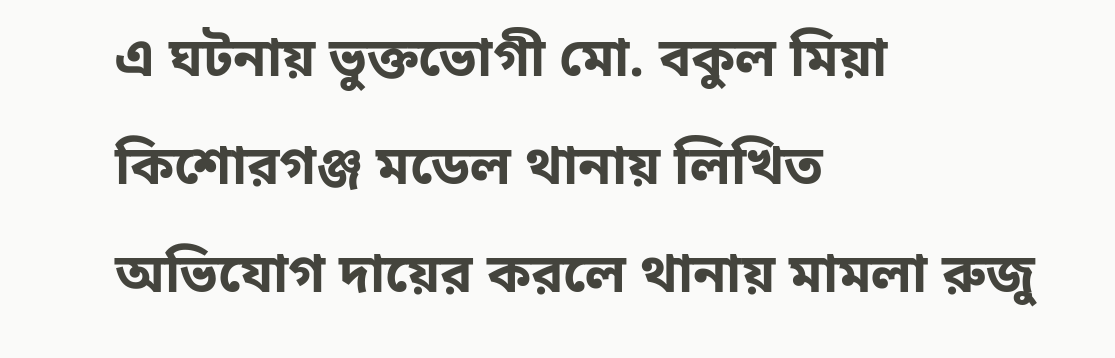এ ঘটনায় ভুক্তভোগী মো. বকুল মিয়া কিশোরগঞ্জ মডেল থানায় লিখিত অভিযোগ দায়ের করলে থানায় মামলা রুজু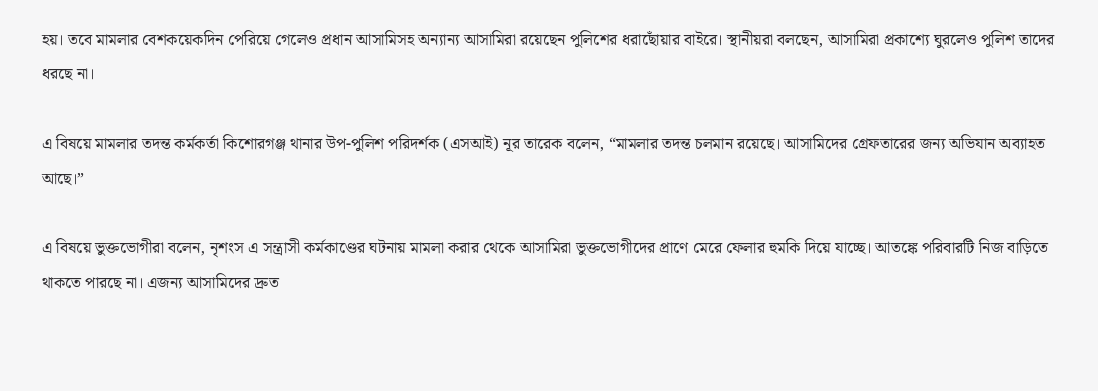হয়। তবে মামলার বেশকয়েকদিন পেরিয়ে গেলেও প্রধান আসামিসহ অন্যান্য আসামিরা রয়েছেন পুলিশের ধরাছোঁয়ার বাইরে। স্থানীয়রা বলছেন, আসামিরা প্রকাশ্যে ঘুরলেও পুলিশ তাদের ধরছে না।

এ বিষয়ে মামলার তদন্ত কর্মকর্তা কিশোরগঞ্জ থানার উপ-পুলিশ পরিদর্শক (এসআই) নূর তারেক বলেন, “মামলার তদন্ত চলমান রয়েছে। আসামিদের গ্রেফতারের জন্য অভিযান অব্যাহত আছে।”

এ বিষয়ে ভুক্তভোগীরা বলেন, নৃশংস এ সন্ত্রাসী কর্মকাণ্ডের ঘটনায় মামলা করার থেকে আসামিরা ভুক্তভোগীদের প্রাণে মেরে ফেলার হুমকি দিয়ে যাচ্ছে। আতঙ্কে পরিবারটি নিজ বাড়িতে থাকতে পারছে না। এজন্য আসামিদের দ্রুত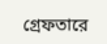গ্রেফতারে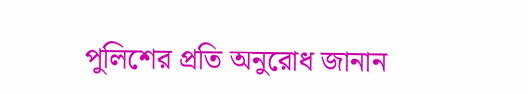পুলিশের প্রতি অনুরোধ জানান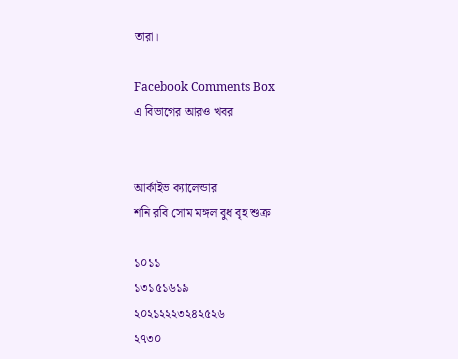তারা।

Facebook Comments Box
এ বিভাগের আরও খবর


আর্কাইভ ক্যালেন্ডার
শনি রবি সোম মঙ্গল বুধ বৃহ শুক্র

১০১১
১৩১৫১৬১৯
২০২১২২২৩২৪২৫২৬
২৭৩০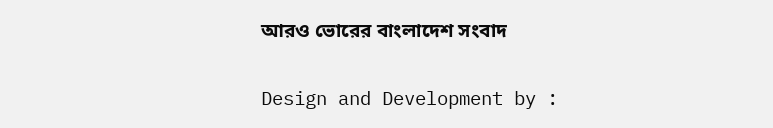আরও ভোরের বাংলাদেশ সংবাদ


Design and Development by :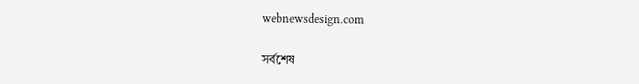webnewsdesign.com

সর্বশেষ